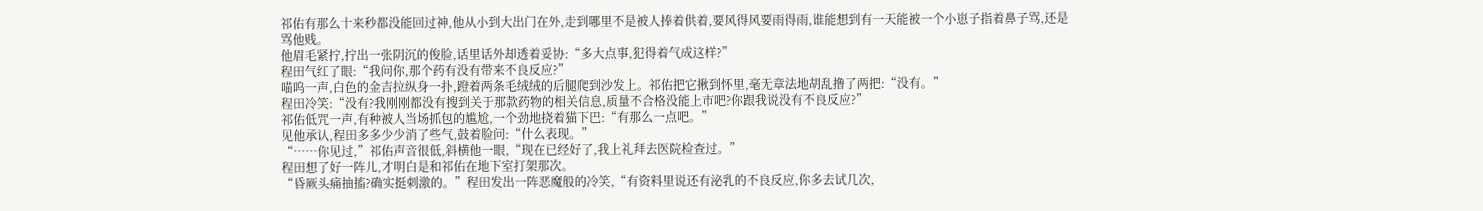祁佑有那么十来秒都没能回过神,他从小到大出门在外,走到哪里不是被人捧着供着,要风得风要雨得雨,谁能想到有一天能被一个小崽子指着鼻子骂,还是骂他贱。
他眉毛紧拧,拧出一张阴沉的俊脸,话里话外却透着妥协:“多大点事,犯得着气成这样?”
程田气红了眼:“我问你,那个药有没有带来不良反应?”
喵呜一声,白色的金吉拉纵身一扑,蹬着两条毛绒绒的后腿爬到沙发上。祁佑把它揪到怀里,毫无章法地胡乱撸了两把:“没有。”
程田冷笑:“没有?我刚刚都没有搜到关于那款药物的相关信息,质量不合格没能上市吧?你跟我说没有不良反应?”
祁佑低咒一声,有种被人当场抓包的尴尬,一个劲地挠着猫下巴:“有那么一点吧。”
见他承认,程田多多少少消了些气,鼓着脸问:“什么表现。”
“……你见过,”祁佑声音很低,斜横他一眼,“现在已经好了,我上礼拜去医院检查过。”
程田想了好一阵儿,才明白是和祁佑在地下室打架那次。
“昏厥头痛抽搐?确实挺刺激的。”程田发出一阵恶魔般的冷笑,“有资料里说还有泌乳的不良反应,你多去试几次,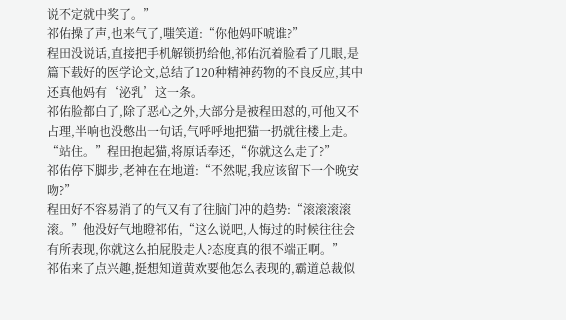说不定就中奖了。”
祁佑操了声,也来气了,嗤笑道:“你他妈吓唬谁?”
程田没说话,直接把手机解锁扔给他,祁佑沉着脸看了几眼,是篇下载好的医学论文,总结了120种精神药物的不良反应,其中还真他妈有‘泌乳’这一条。
祁佑脸都白了,除了恶心之外,大部分是被程田怼的,可他又不占理,半响也没憋出一句话,气呼呼地把猫一扔就往楼上走。
“站住。”程田抱起猫,将原话奉还,“你就这么走了?”
祁佑停下脚步,老神在在地道:“不然呢,我应该留下一个晚安吻?”
程田好不容易消了的气又有了往脑门冲的趋势:“滚滚滚滚滚。”他没好气地瞪祁佑,“这么说吧,人悔过的时候往往会有所表现,你就这么拍屁股走人?态度真的很不端正啊。”
祁佑来了点兴趣,挺想知道黄欢要他怎么表现的,霸道总裁似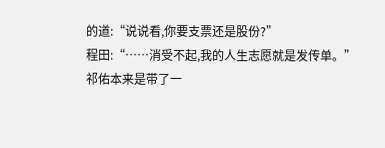的道:“说说看,你要支票还是股份?”
程田:“……消受不起,我的人生志愿就是发传单。”
祁佑本来是带了一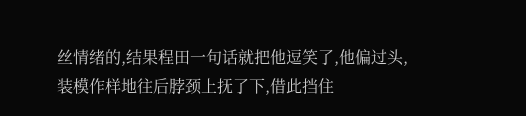丝情绪的,结果程田一句话就把他逗笑了,他偏过头,装模作样地往后脖颈上抚了下,借此挡住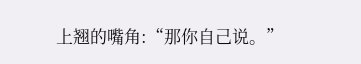上翘的嘴角:“那你自己说。”